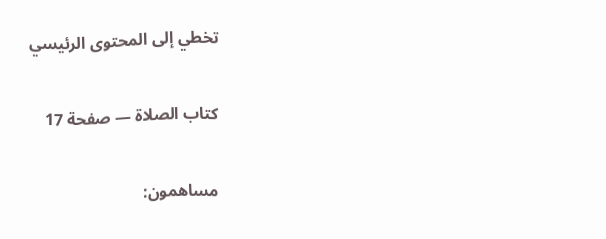تخطي إلى المحتوى الرئيسي

كتاب الصلاة — صفحة 17

مساهمون: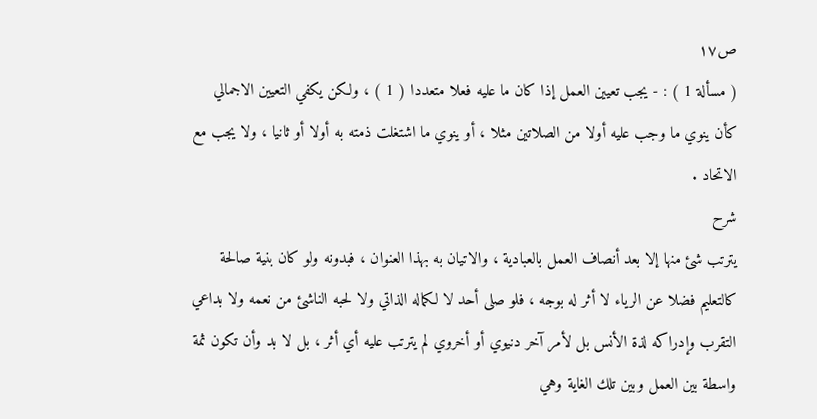ص١٧
( مسألة 1 ) : - يجب تعيين العمل إذا كان ما عليه فعلا متعددا ( 1 ) ، ولكن يكفي التعيين الاجمالي كأن ينوي ما وجب عليه أولا من الصلاتين مثلا ، أو ينوي ما اشتغلت ذمته به أولا أو ثانيا ، ولا يجب مع الاتحاد .
شرح
يترتب شئ منها إلا بعد أنصاف العمل بالعبادية ، والاتيان به بهذا العنوان ، فبدونه ولو كان بنية صالحة كالتعليم فضلا عن الرياء لا أثر له بوجه ، فلو صلى أحد لا لكماله الذاتي ولا لحبه الناشئ من نعمه ولا بداعي التقرب وإدراكه لذة الأنس بل لأمر آخر دنيوي أو أخروي لم يترتب عليه أي أثر ، بل لا بد وأن تكون ثمة واسطة بين العمل وبين تلك الغاية وهي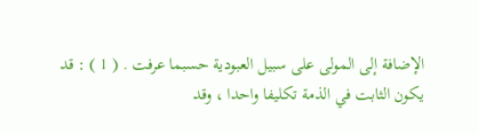الإضافة إلى المولى على سبيل العبودية حسبما عرفت . ( 1 ) : قد يكون الثابت في الذمة تكليفا واحدا ، وقد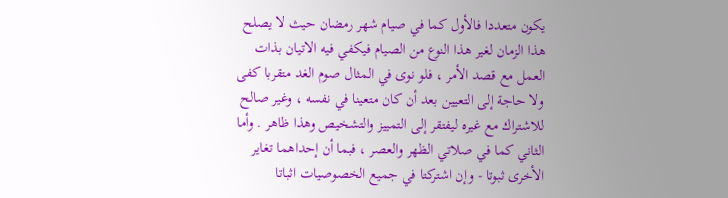يكون متعددا فالأول كما في صيام شهر رمضان حيث لا يصلح هذا الزمان لغير هذا النوع من الصيام فيكفي فيه الاتيان بذات العمل مع قصد الأمر ، فلو نوى في المثال صوم الغد متقربا كفى ولا حاجة إلى التعيين بعد أن كان متعينا في نفسه ، وغير صالح للاشتراك مع غيره ليفتقر إلى التمييز والتشخيص وهذا ظاهر . وأما الثاني كما في صلاتي الظهر والعصر ، فبما أن إحداهما تغاير الأخرى ثبوتا - وإن اشتركتا في جميع الخصوصيات اثباتا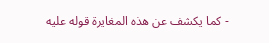- كما يكشف عن هذه المغايرة قوله عليه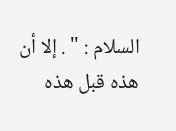السلام : " . إلا أن هذه قبل هذه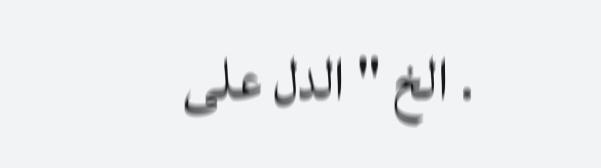. الخ " الدل على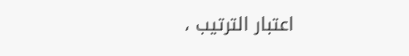اعتبار الترتيب ،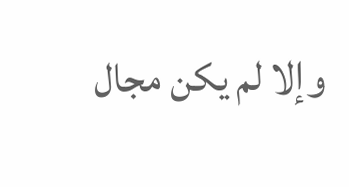وإلا لم يكن مجال